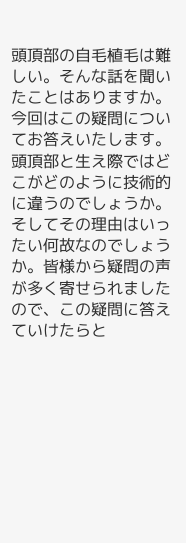頭頂部の自毛植毛は難しい。そんな話を聞いたことはありますか。今回はこの疑問についてお答えいたします。頭頂部と生え際ではどこがどのように技術的に違うのでしょうか。そしてその理由はいったい何故なのでしょうか。皆様から疑問の声が多く寄せられましたので、この疑問に答えていけたらと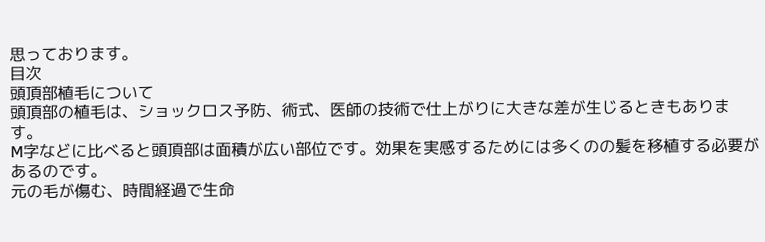思っております。
目次
頭頂部植毛について
頭頂部の植毛は、ショックロス予防、術式、医師の技術で仕上がりに大きな差が生じるときもあります。
M字などに比べると頭頂部は面積が広い部位です。効果を実感するためには多くのの髪を移植する必要があるのです。
元の毛が傷む、時間経過で生命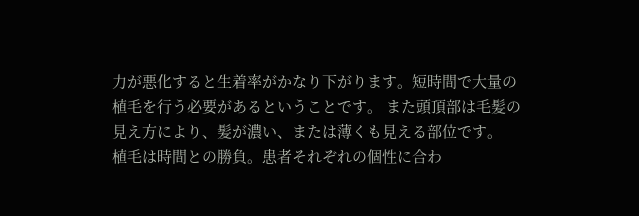力が悪化すると生着率がかなり下がります。短時間で大量の植毛を行う必要があるということです。 また頭頂部は毛髪の見え方により、髪が濃い、または薄くも見える部位です。
植毛は時間との勝負。患者それぞれの個性に合わ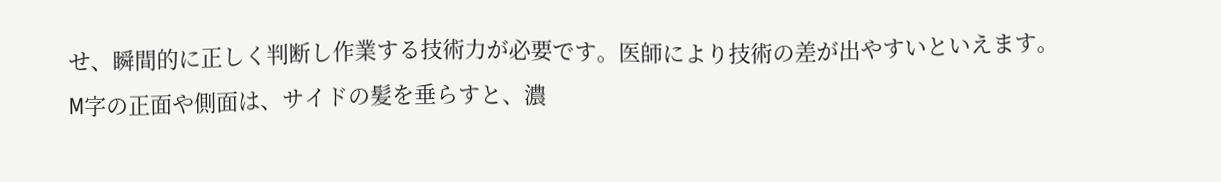せ、瞬間的に正しく判断し作業する技術力が必要です。医師により技術の差が出やすいといえます。
M字の正面や側面は、サイドの髪を垂らすと、濃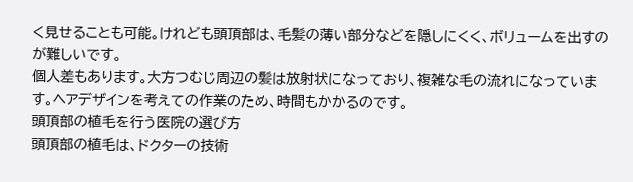く見せることも可能。けれども頭頂部は、毛髪の薄い部分などを隠しにくく、ボリュームを出すのが難しいです。
個人差もあります。大方つむじ周辺の髪は放射状になっており、複雑な毛の流れになっています。ヘアデザインを考えての作業のため、時間もかかるのです。
頭頂部の植毛を行う医院の選び方
頭頂部の植毛は、ドクターの技術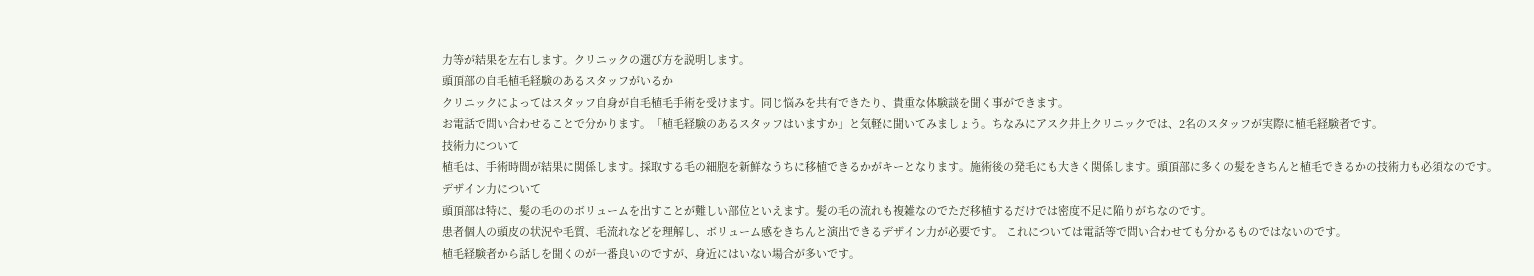力等が結果を左右します。クリニックの選び方を説明します。
頭頂部の自毛植毛経験のあるスタッフがいるか
クリニックによってはスタッフ自身が自毛植毛手術を受けます。同じ悩みを共有できたり、貴重な体験談を聞く事ができます。
お電話で問い合わせることで分かります。「植毛経験のあるスタッフはいますか」と気軽に聞いてみましょう。ちなみにアスク井上クリニックでは、2名のスタッフが実際に植毛経験者です。
技術力について
植毛は、手術時間が結果に関係します。採取する毛の細胞を新鮮なうちに移植できるかがキーとなります。施術後の発毛にも大きく関係します。頭頂部に多くの髪をきちんと植毛できるかの技術力も必須なのです。
デザイン力について
頭頂部は特に、髪の毛ののボリュームを出すことが難しい部位といえます。髪の毛の流れも複雑なのでただ移植するだけでは密度不足に陥りがちなのです。
患者個人の頭皮の状況や毛質、毛流れなどを理解し、ボリューム感をきちんと演出できるデザイン力が必要です。 これについては電話等で問い合わせても分かるものではないのです。
植毛経験者から話しを聞くのが一番良いのですが、身近にはいない場合が多いです。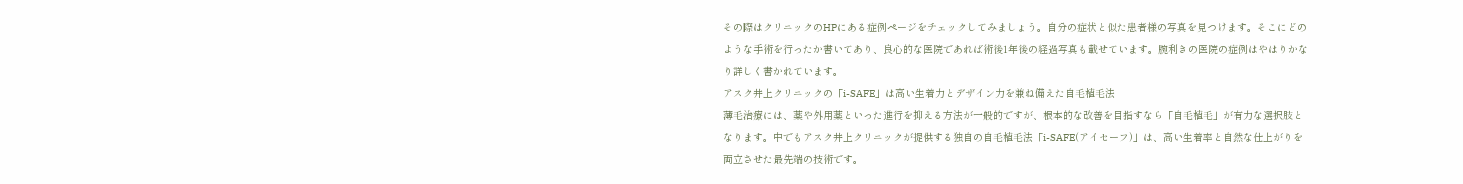その際はクリニックのHPにある症例ページをチェックしてみましょう。自分の症状と似た患者様の写真を見つけます。そこにどのような手術を行ったか書いてあり、良心的な医院であれば術後1年後の経過写真も載せています。腕利きの医院の症例はやはりかなり詳しく書かれています。
アスク井上クリニックの「i-SAFE」は高い生着力とデザイン力を兼ね備えた自毛植毛法
薄毛治療には、薬や外用薬といった進行を抑える方法が一般的ですが、根本的な改善を目指すなら「自毛植毛」が有力な選択肢となります。中でもアスク井上クリニックが提供する独自の自毛植毛法「i-SAFE(アイセーフ)」は、高い生着率と自然な仕上がりを両立させた最先端の技術です。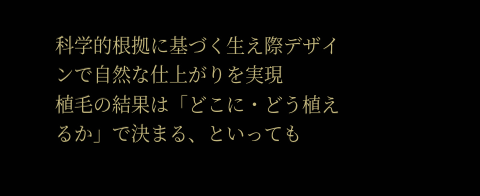科学的根拠に基づく生え際デザインで自然な仕上がりを実現
植毛の結果は「どこに・どう植えるか」で決まる、といっても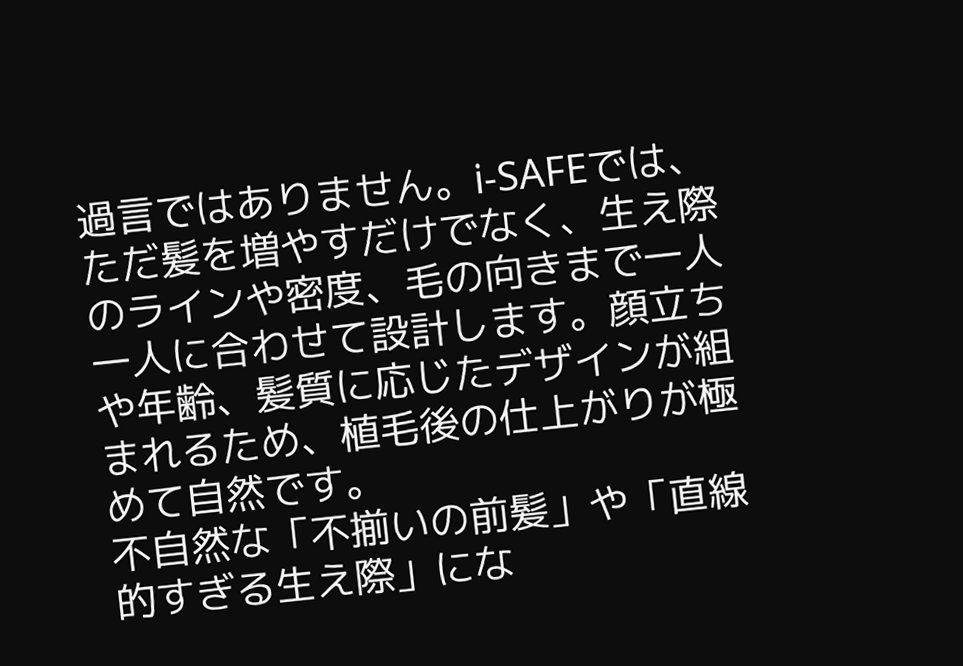過言ではありません。i-SAFEでは、ただ髪を増やすだけでなく、生え際のラインや密度、毛の向きまで一人一人に合わせて設計します。顔立ちや年齢、髪質に応じたデザインが組まれるため、植毛後の仕上がりが極めて自然です。
不自然な「不揃いの前髪」や「直線的すぎる生え際」にな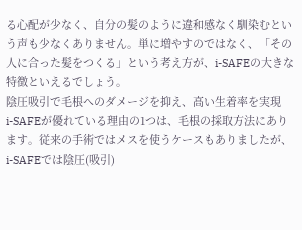る心配が少なく、自分の髪のように違和感なく馴染むという声も少なくありません。単に増やすのではなく、「その人に合った髪をつくる」という考え方が、i-SAFEの大きな特徴といえるでしょう。
陰圧吸引で毛根へのダメージを抑え、高い生着率を実現
i-SAFEが優れている理由の1つは、毛根の採取方法にあります。従来の手術ではメスを使うケースもありましたが、i-SAFEでは陰圧(吸引)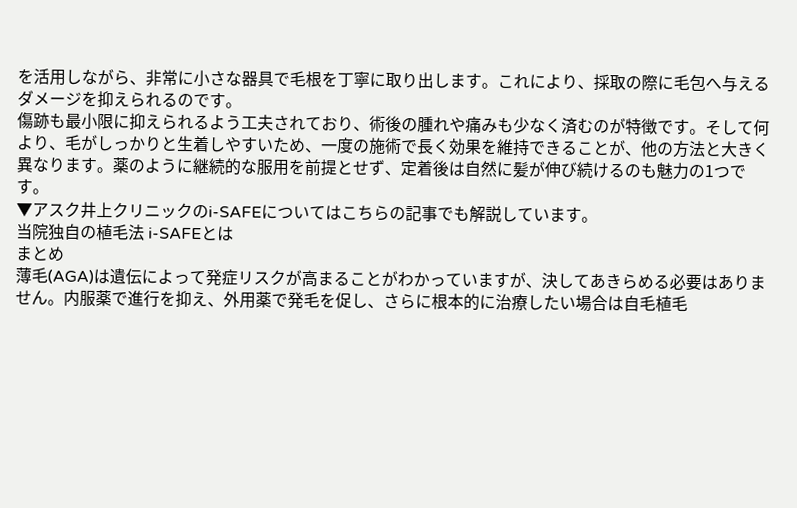を活用しながら、非常に小さな器具で毛根を丁寧に取り出します。これにより、採取の際に毛包へ与えるダメージを抑えられるのです。
傷跡も最小限に抑えられるよう工夫されており、術後の腫れや痛みも少なく済むのが特徴です。そして何より、毛がしっかりと生着しやすいため、一度の施術で長く効果を維持できることが、他の方法と大きく異なります。薬のように継続的な服用を前提とせず、定着後は自然に髪が伸び続けるのも魅力の1つです。
▼アスク井上クリニックのi-SAFEについてはこちらの記事でも解説しています。
当院独自の植毛法 i-SAFEとは
まとめ
薄毛(AGA)は遺伝によって発症リスクが高まることがわかっていますが、決してあきらめる必要はありません。内服薬で進行を抑え、外用薬で発毛を促し、さらに根本的に治療したい場合は自毛植毛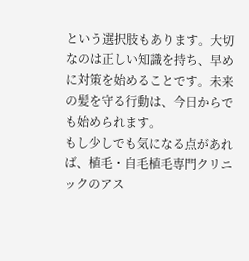という選択肢もあります。大切なのは正しい知識を持ち、早めに対策を始めることです。未来の髪を守る行動は、今日からでも始められます。
もし少しでも気になる点があれば、植毛・自毛植毛専門クリニックのアス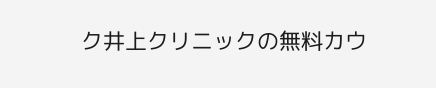ク井上クリニックの無料カウ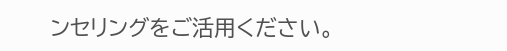ンセリングをご活用ください。